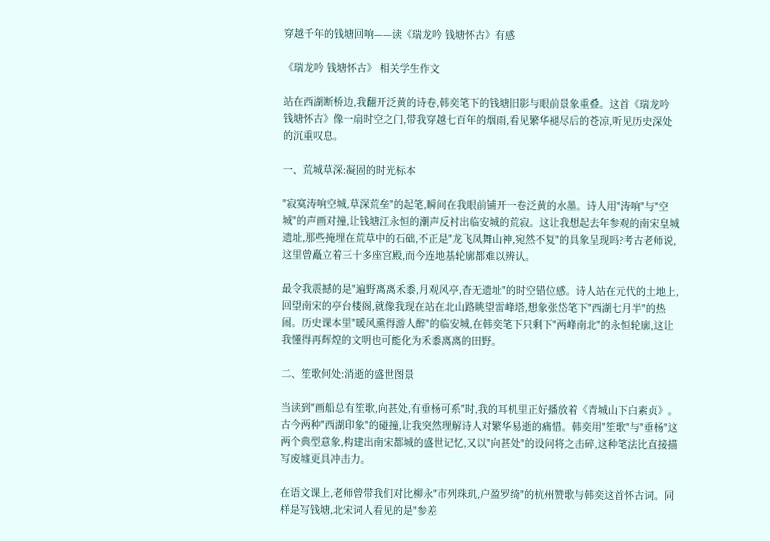穿越千年的钱塘回响——读《瑞龙吟 钱塘怀古》有感

《瑞龙吟 钱塘怀古》 相关学生作文

站在西湖断桥边,我翻开泛黄的诗卷,韩奕笔下的钱塘旧影与眼前景象重叠。这首《瑞龙吟 钱塘怀古》像一扇时空之门,带我穿越七百年的烟雨,看见繁华褪尽后的苍凉,听见历史深处的沉重叹息。

一、荒城草深:凝固的时光标本

"寂寞涛响空城,草深荒垒"的起笔,瞬间在我眼前铺开一卷泛黄的水墨。诗人用"涛响"与"空城"的声画对撞,让钱塘江永恒的潮声反衬出临安城的荒寂。这让我想起去年参观的南宋皇城遗址,那些掩埋在荒草中的石础,不正是"龙飞凤舞山神,宛然不复"的具象呈现吗?考古老师说,这里曾矗立着三十多座宫殿,而今连地基轮廓都难以辨认。

最令我震撼的是"遍野离离禾黍,月观风亭,杳无遗址"的时空错位感。诗人站在元代的土地上,回望南宋的亭台楼阁,就像我现在站在北山路眺望雷峰塔,想象张岱笔下"西湖七月半"的热闹。历史课本里"暖风熏得游人醉"的临安城,在韩奕笔下只剩下"两峰南北"的永恒轮廓,这让我懂得再辉煌的文明也可能化为禾黍离离的田野。

二、笙歌何处:消逝的盛世图景

当读到"画船总有笙歌,向甚处,有垂杨可系"时,我的耳机里正好播放着《青城山下白素贞》。古今两种"西湖印象"的碰撞,让我突然理解诗人对繁华易逝的痛惜。韩奕用"笙歌"与"垂杨"这两个典型意象,构建出南宋都城的盛世记忆,又以"向甚处"的设问将之击碎,这种笔法比直接描写废墟更具冲击力。

在语文课上,老师曾带我们对比柳永"市列珠玑,户盈罗绮"的杭州赞歌与韩奕这首怀古词。同样是写钱塘,北宋词人看见的是"参差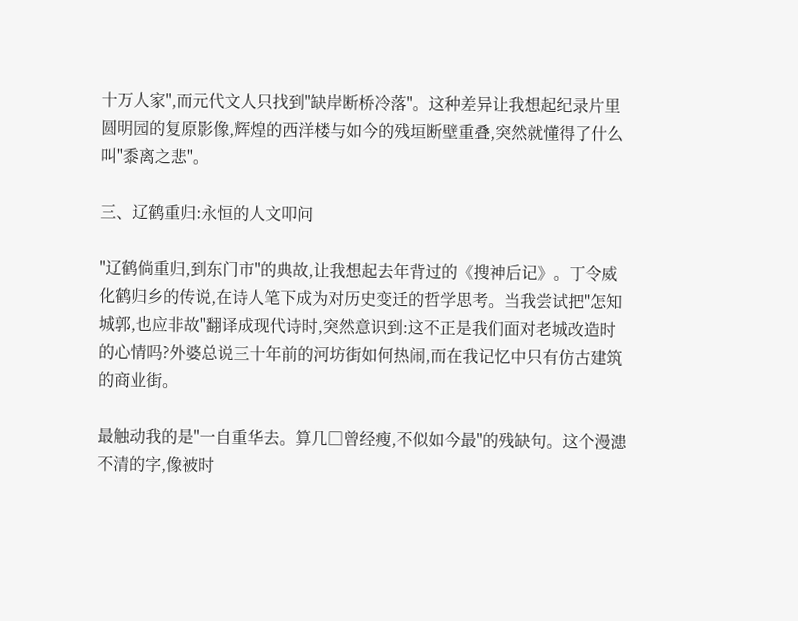十万人家",而元代文人只找到"缺岸断桥冷落"。这种差异让我想起纪录片里圆明园的复原影像,辉煌的西洋楼与如今的残垣断壁重叠,突然就懂得了什么叫"黍离之悲"。

三、辽鹤重归:永恒的人文叩问

"辽鹤倘重归,到东门市"的典故,让我想起去年背过的《搜神后记》。丁令威化鹤归乡的传说,在诗人笔下成为对历史变迁的哲学思考。当我尝试把"怎知城郭,也应非故"翻译成现代诗时,突然意识到:这不正是我们面对老城改造时的心情吗?外婆总说三十年前的河坊街如何热闹,而在我记忆中只有仿古建筑的商业街。

最触动我的是"一自重华去。算几□曾经瘦,不似如今最"的残缺句。这个漫漶不清的字,像被时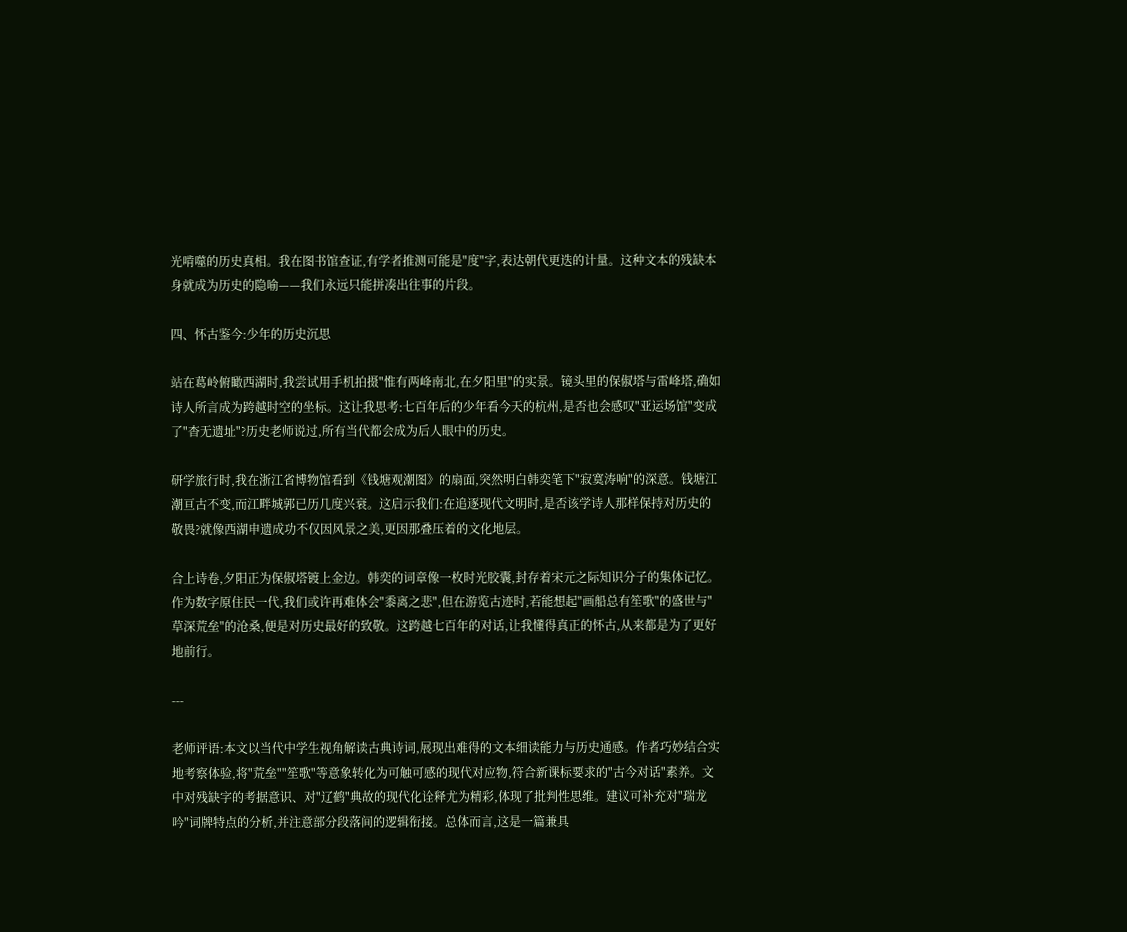光啃噬的历史真相。我在图书馆查证,有学者推测可能是"度"字,表达朝代更迭的计量。这种文本的残缺本身就成为历史的隐喻——我们永远只能拼凑出往事的片段。

四、怀古鉴今:少年的历史沉思

站在葛岭俯瞰西湖时,我尝试用手机拍摄"惟有两峰南北,在夕阳里"的实景。镜头里的保俶塔与雷峰塔,确如诗人所言成为跨越时空的坐标。这让我思考:七百年后的少年看今天的杭州,是否也会感叹"亚运场馆"变成了"杳无遗址"?历史老师说过,所有当代都会成为后人眼中的历史。

研学旅行时,我在浙江省博物馆看到《钱塘观潮图》的扇面,突然明白韩奕笔下"寂寞涛响"的深意。钱塘江潮亘古不变,而江畔城郭已历几度兴衰。这启示我们:在追逐现代文明时,是否该学诗人那样保持对历史的敬畏?就像西湖申遗成功不仅因风景之美,更因那叠压着的文化地层。

合上诗卷,夕阳正为保俶塔镀上金边。韩奕的词章像一枚时光胶囊,封存着宋元之际知识分子的集体记忆。作为数字原住民一代,我们或许再难体会"黍离之悲",但在游览古迹时,若能想起"画船总有笙歌"的盛世与"草深荒垒"的沧桑,便是对历史最好的致敬。这跨越七百年的对话,让我懂得真正的怀古,从来都是为了更好地前行。

---

老师评语:本文以当代中学生视角解读古典诗词,展现出难得的文本细读能力与历史通感。作者巧妙结合实地考察体验,将"荒垒""笙歌"等意象转化为可触可感的现代对应物,符合新课标要求的"古今对话"素养。文中对残缺字的考据意识、对"辽鹤"典故的现代化诠释尤为精彩,体现了批判性思维。建议可补充对"瑞龙吟"词牌特点的分析,并注意部分段落间的逻辑衔接。总体而言,这是一篇兼具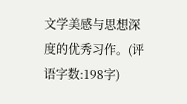文学美感与思想深度的优秀习作。(评语字数:198字)